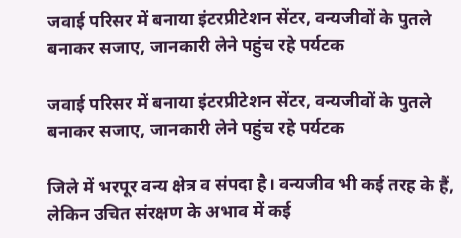जवाई परिसर में बनाया इंटरप्रीटेशन सेंटर, वन्यजीवों के पुतले बनाकर सजाए, जानकारी लेने पहुंच रहे पर्यटक

जवाई परिसर में बनाया इंटरप्रीटेशन सेंटर, वन्यजीवों के पुतले बनाकर सजाए, जानकारी लेने पहुंच रहे पर्यटक

जिले में भरपूर वन्य क्षेत्र व संपदा है। वन्यजीव भी कई तरह के हैं, लेकिन उचित संरक्षण के अभाव में कई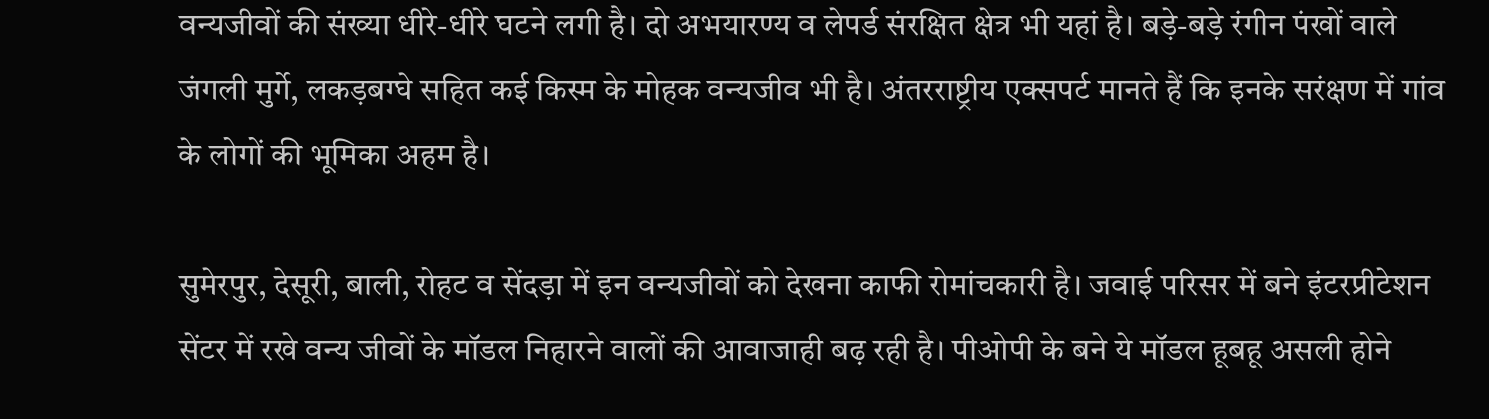वन्यजीवों की संख्या धीरे-धीरे घटने लगी है। दो अभयारण्य व लेपर्ड संरक्षित क्षेत्र भी यहां है। बड़े-बड़े रंगीन पंखों वाले जंगली मुर्गे, लकड़बग्घे सहित कई किस्म के मोहक वन्यजीव भी है। अंतरराष्ट्रीय एक्सपर्ट मानते हैं कि इनके सरंक्षण में गांव के लोगों की भूमिका अहम है।

सुमेरपुर, देसूरी, बाली, रोहट व सेंदड़ा में इन वन्यजीवों को देखना काफी रोमांचकारी है। जवाई परिसर में बने इंटरप्रीटेशन सेंटर में रखे वन्य जीवों के मॉडल निहारने वालों की आवाजाही बढ़ रही है। पीओपी के बने ये मॉडल हूबहू असली होने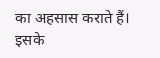का अहसास कराते हैं। इसके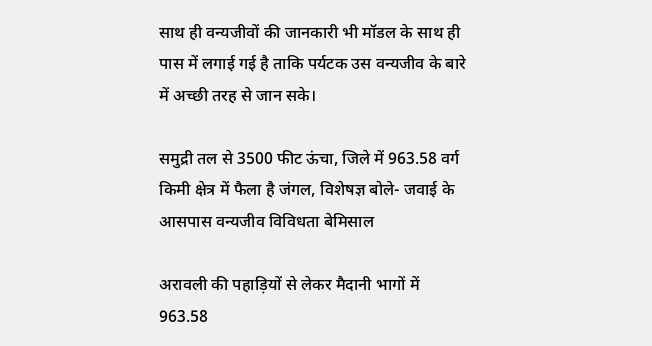साथ ही वन्यजीवों की जानकारी भी मॉडल के साथ ही पास में लगाई गई है ताकि पर्यटक उस वन्यजीव के बारे में अच्छी तरह से जान सके।

समुद्री तल से 3500 फीट ऊंचा, जिले में 963.58 वर्ग किमी क्षेत्र में फैला है जंगल, विशेषज्ञ बोले- जवाई के आसपास वन्यजीव विविधता बेमिसाल

अरावली की पहाड़ियों से लेकर मैदानी भागों में 963.58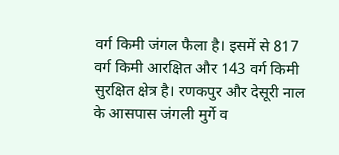वर्ग किमी जंगल फैला है। इसमें से 817 वर्ग किमी आरक्षित और 143 वर्ग किमी सुरक्षित क्षेत्र है। रणकपुर और देसूरी नाल के आसपास जंगली मुर्गे व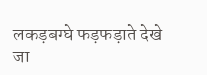लकड़बग्घे फड़फड़ाते देखे जा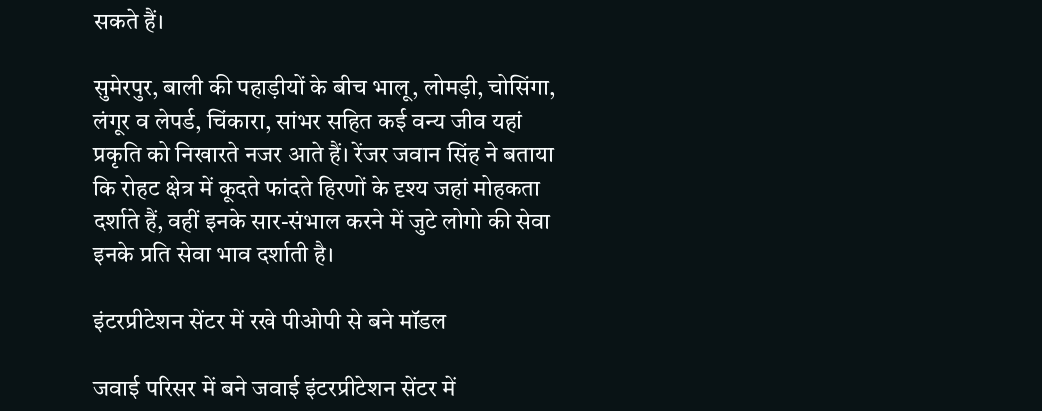सकते हैं।

सुमेरपुर, बाली की पहाड़ीयों के बीच भालू, लोमड़ी, चोसिंगा, लंगूर व लेपर्ड, चिंकारा, सांभर सहित कई वन्य जीव यहां प्रकृति को निखारते नजर आते हैं। रेंजर जवान सिंह ने बताया कि रोहट क्षेत्र में कूदते फांदते हिरणों के दृश्य जहां मोहकता दर्शाते हैं, वहीं इनके सार-संभाल करने में जुटे लोगो की सेवा इनके प्रति सेवा भाव दर्शाती है।

इंटरप्रीटेशन सेंटर में रखे पीओपी से बने मॉडल

जवाई परिसर में बने जवाई इंटरप्रीटेशन सेंटर में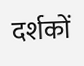दर्शकों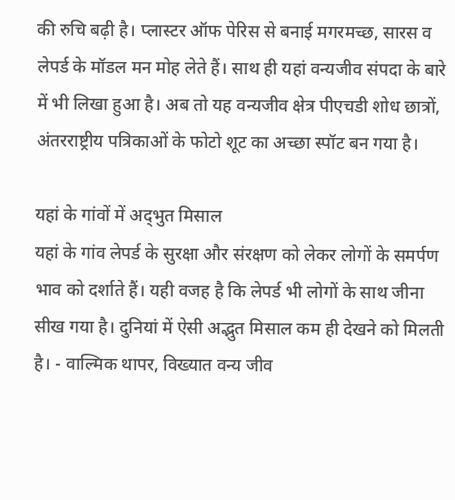की रुचि बढ़ी है। प्लास्टर ऑफ पेरिस से बनाई मगरमच्छ, सारस व लेपर्ड के मॉडल मन मोह लेते हैं। साथ ही यहां वन्यजीव संपदा के बारे में भी लिखा हुआ है। अब तो यह वन्यजीव क्षेत्र पीएचडी शोध छात्रों, अंतरराष्ट्रीय पत्रिकाओं के फोटो शूट का अच्छा स्पॉट बन गया है।

यहां के गांवों में अद‌्भुत मिसाल
यहां के गांव लेपर्ड के सुरक्षा और संरक्षण को लेकर लोगों के समर्पण भाव को दर्शाते हैं। यही वजह है कि लेपर्ड भी लोगों के साथ जीना सीख गया है। दुनियां में ऐसी अद्भुत मिसाल कम ही देखने को मिलती है। - वाल्मिक थापर, विख्यात वन्य जीव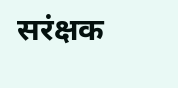सरंक्षक